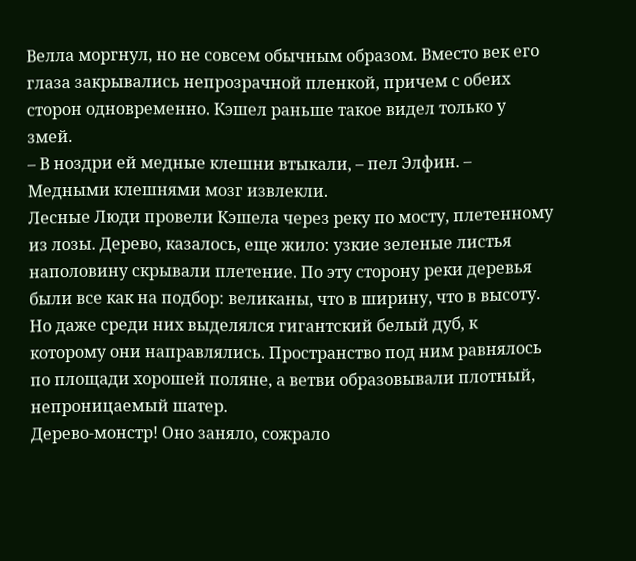Велла моргнул, но не совсем обычным образом. Вместо век его глаза закрывались непрозрачной пленкой, причем с обеих сторон одновременно. Кэшел раньше такое видел только у змей.
– В ноздри ей медные клешни втыкали, – пел Элфин. – Медными клешнями мозг извлекли.
Лесные Люди провели Кэшела через реку по мосту, плетенному из лозы. Дерево, казалось, еще жило: узкие зеленые листья наполовину скрывали плетение. По эту сторону реки деревья были все как на подбор: великаны, что в ширину, что в высоту. Но даже среди них выделялся гигантский белый дуб, к которому они направлялись. Пространство под ним равнялось по площади хорошей поляне, а ветви образовывали плотный, непроницаемый шатер.
Дерево-монстр! Оно заняло, сожрало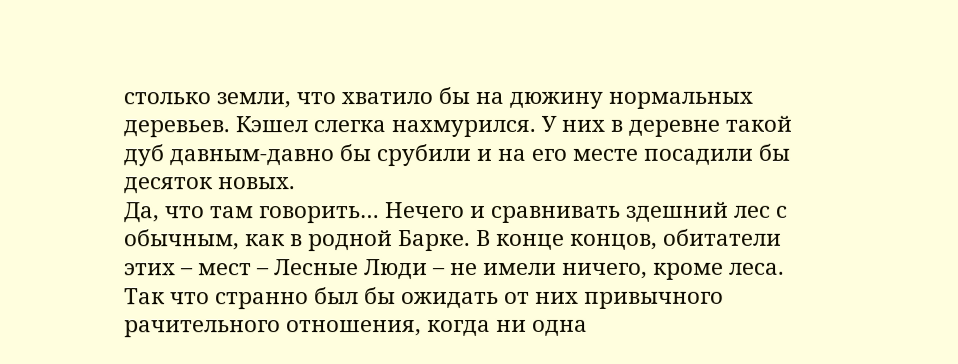столько земли, что хватило бы на дюжину нормальных деревьев. Кэшел слегка нахмурился. У них в деревне такой дуб давным-давно бы срубили и на его месте посадили бы десяток новых.
Да, что там говорить… Нечего и сравнивать здешний лес с обычным, как в родной Барке. В конце концов, обитатели этих – мест – Лесные Люди – не имели ничего, кроме леса. Так что странно был бы ожидать от них привычного рачительного отношения, когда ни одна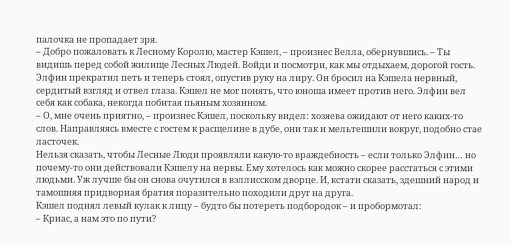палочка не пропадает зря.
– Добро пожаловать к Лесному Королю, мастер Кэшел, – произнес Велла, обернувшись. – Ты видишь перед собой жилище Лесных Людей. Войди и посмотри, как мы отдыхаем, дорогой гость.
Элфин прекратил петь и теперь стоял, опустив руку на лиру. Он бросил на Кэшела нервный, сердитый взгляд и отвел глаза. Кэшел не мог понять, что юноша имеет против него. Элфин вел себя как собака, некогда побитая пьяным хозяином.
– О, мне очень приятно, – произнес Кэшел, поскольку видел: хозяева ожидают от него каких-то слов. Направляясь вместе с гостем к расщелине в дубе, они так и мельтешили вокруг, подобно стае ласточек.
Нельзя сказать, чтобы Лесные Люди проявляли какую-то враждебность – если только Элфин… но почему-то они действовали Кэшелу на нервы. Ему хотелось как можно скорее расстаться с этими людьми. Уж лучше бы он снова очутился в вэллисском дворце. И, кстати сказать, здешний народ и тамошняя придворная братия поразительно походили друг на друга.
Кэшел поднял левый кулак к лицу – будто бы потереть подбородок – и пробормотал:
– Криас, а нам это по пути?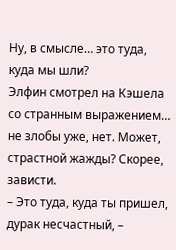Ну, в смысле… это туда, куда мы шли?
Элфин смотрел на Кэшела со странным выражением… не злобы уже, нет. Может, страстной жажды? Скорее, зависти.
– Это туда, куда ты пришел, дурак несчастный, –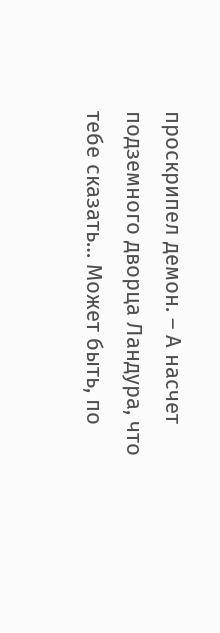проскрипел демон. – А насчет подземного дворца Ландура, что тебе сказать… Может быть, по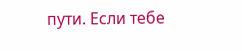пути. Если тебе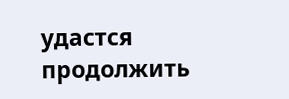удастся продолжить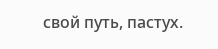свой путь, пастух.